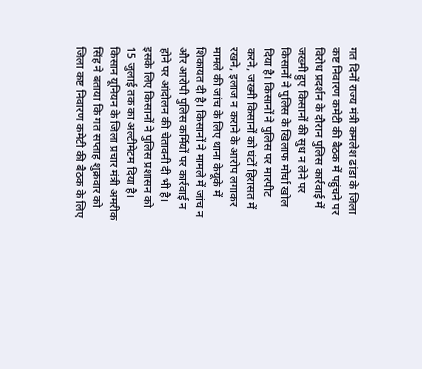गत दिनों राज्य मंत्री कमलेश ढांडा के जिला कष्ट निवारण कमेटी की बैठक में पहुंचने पर विरोध प्रदर्शन के दौरान पुलिस कार्रवाई में जख्मी हुए किसानों की सुध न लेने पर किसानों ने पुलिस के खिलाफ मोर्चा खोल दिया है। किसानों ने पुलिस पर मारपीट करने, जख्मी किसानों को घंटों हिरासत में रखने, इलाज न कराने के आरोप लगाकर मामले की जांच के लिए थाना केयूके में शिकायत दी है। किसानों ने मामले में जांच न और आरोपी पुलिस कर्मियों पर कार्रवाई न होने पर आंदोलन की चेतावनी दी भी है। इसके लिए किसानों ने पुलिस प्रशासन को 15 जुलाई तक का अल्टीमेटम दिया है। किसान यूनियन के जिला प्रचार मंत्री अमरीक सिंह ने बताया कि गत सप्ताह शुक्रवार को जिला कष्ट निवारण कमेटी की बैठक के लिए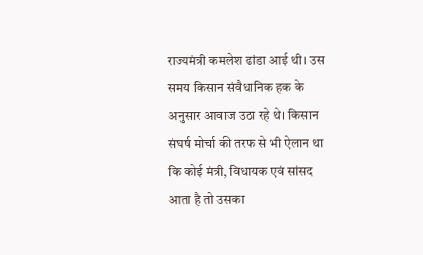राज्यमंत्री कमलेश ढांडा आई थी। उस समय किसान संवैधानिक हक के अनुसार आवाज उठा रहे थे। किसान संघर्ष मोर्चा की तरफ से भी ऐलान था कि कोई मंत्री, विधायक एवं सांसद आता है तो उसका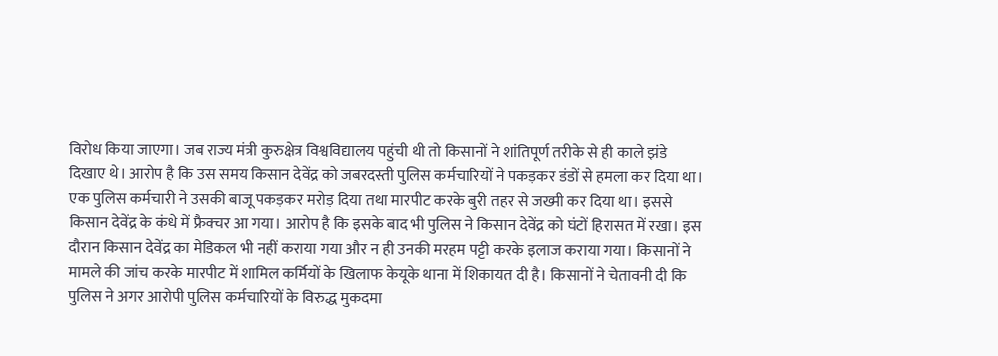विरोध किया जाएगा। जब राज्य मंत्री कुरुक्षेत्र विश्वविद्यालय पहुंची थी तो किसानों ने शांतिपूर्ण तरीके से ही काले झंडे दिखाए थे। आरोप है कि उस समय किसान देवेंद्र को जबरदस्ती पुलिस कर्मचारियों ने पकड़कर डंडों से हमला कर दिया था। एक पुलिस कर्मचारी ने उसकी बाजू पकड़कर मरोड़ दिया तथा मारपीट करके बुरी तहर से जख्मी कर दिया था। इससे किसान देवेंद्र के कंधे में फ्रैक्चर आ गया। आरोप है कि इसके बाद भी पुलिस ने किसान देवेंद्र को घंटों हिरासत में रखा। इस दौरान किसान देवेंद्र का मेडिकल भी नहीं कराया गया और न ही उनकी मरहम पट्टी करके इलाज कराया गया। किसानों ने मामले की जांच करके मारपीट में शामिल कर्मियों के खिलाफ केयूके थाना में शिकायत दी है। किसानों ने चेतावनी दी कि पुलिस ने अगर आरोपी पुलिस कर्मचारियों के विरुद्ध मुकदमा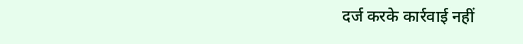दर्ज करके कार्रवाई नहीं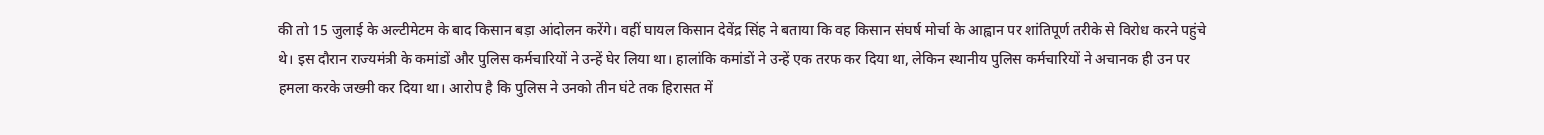की तो 15 जुलाई के अल्टीमेटम के बाद किसान बड़ा आंदोलन करेंगे। वहीं घायल किसान देवेंद्र सिंह ने बताया कि वह किसान संघर्ष मोर्चा के आह्वान पर शांतिपूर्ण तरीके से विरोध करने पहुंचे थे। इस दौरान राज्यमंत्री के कमांडों और पुलिस कर्मचारियों ने उन्हें घेर लिया था। हालांकि कमांडों ने उन्हें एक तरफ कर दिया था, लेकिन स्थानीय पुलिस कर्मचारियों ने अचानक ही उन पर हमला करके जख्मी कर दिया था। आरोप है कि पुलिस ने उनको तीन घंटे तक हिरासत में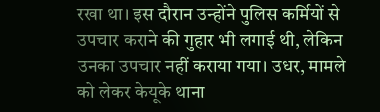रखा था। इस दौरान उन्होंने पुलिस कर्मियों से उपचार कराने की गुहार भी लगाई थी, लेकिन उनका उपचार नहीं कराया गया। उधर, मामले को लेकर केयूके थाना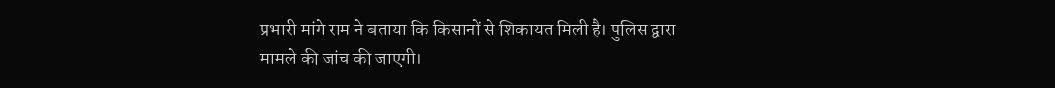प्रभारी मांगे राम ने बताया कि किसानों से शिकायत मिली है। पुलिस द्वारा मामले की जांच की जाएगी।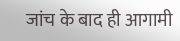जांच के बाद ही आगामी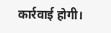कार्रवाई होगी।